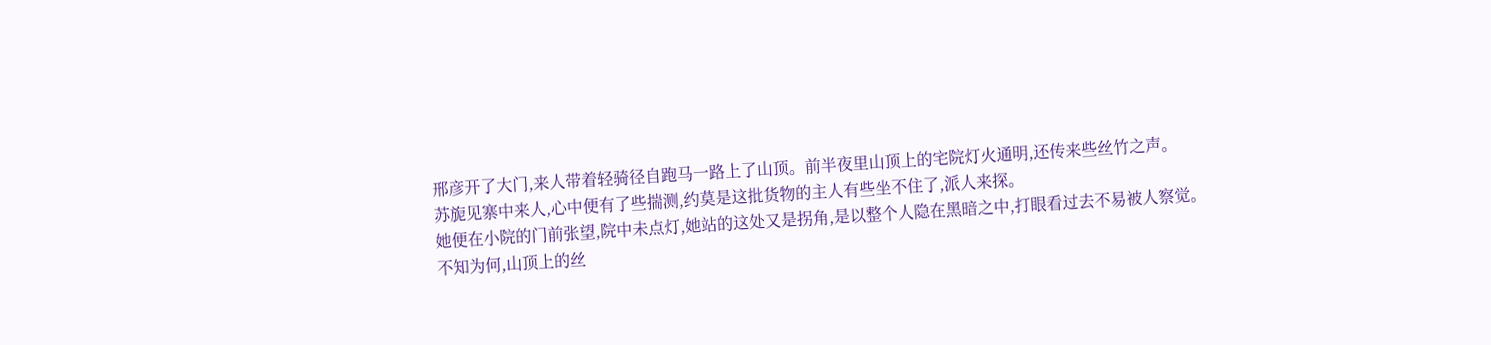邢彦开了大门,来人带着轻骑径自跑马一路上了山顶。前半夜里山顶上的宅院灯火通明,还传来些丝竹之声。
苏旎见寨中来人,心中便有了些揣测,约莫是这批货物的主人有些坐不住了,派人来探。
她便在小院的门前张望,院中未点灯,她站的这处又是拐角,是以整个人隐在黑暗之中,打眼看过去不易被人察觉。
不知为何,山顶上的丝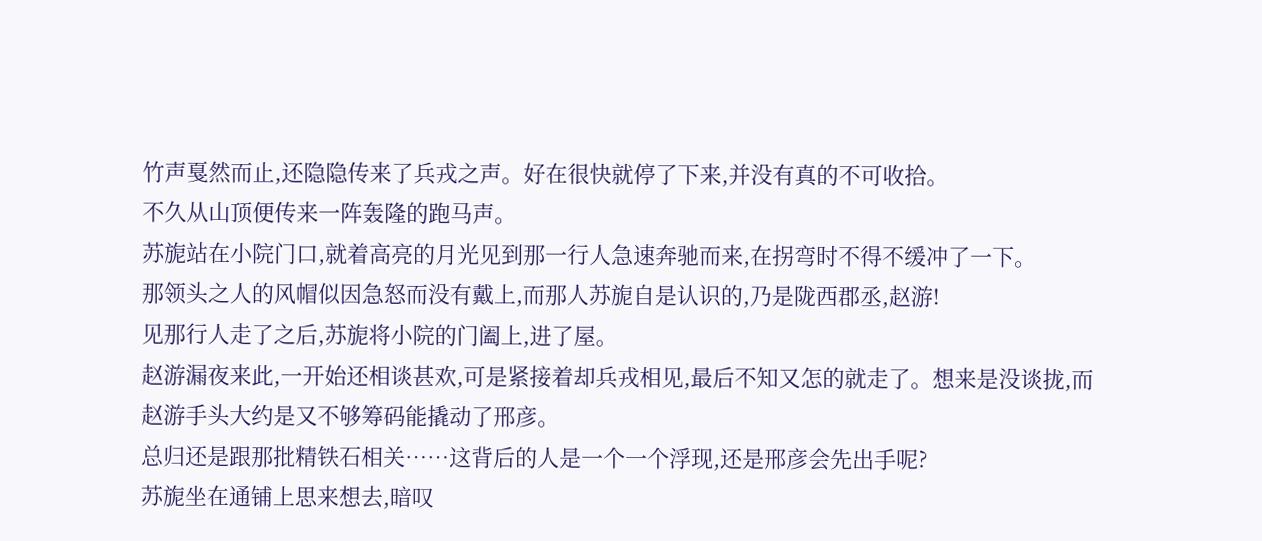竹声戛然而止,还隐隐传来了兵戎之声。好在很快就停了下来,并没有真的不可收拾。
不久从山顶便传来一阵轰隆的跑马声。
苏旎站在小院门口,就着高亮的月光见到那一行人急速奔驰而来,在拐弯时不得不缓冲了一下。
那领头之人的风帽似因急怒而没有戴上,而那人苏旎自是认识的,乃是陇西郡丞,赵游!
见那行人走了之后,苏旎将小院的门阖上,进了屋。
赵游漏夜来此,一开始还相谈甚欢,可是紧接着却兵戎相见,最后不知又怎的就走了。想来是没谈拢,而赵游手头大约是又不够筹码能撬动了邢彦。
总归还是跟那批精铁石相关……这背后的人是一个一个浮现,还是邢彦会先出手呢?
苏旎坐在通铺上思来想去,暗叹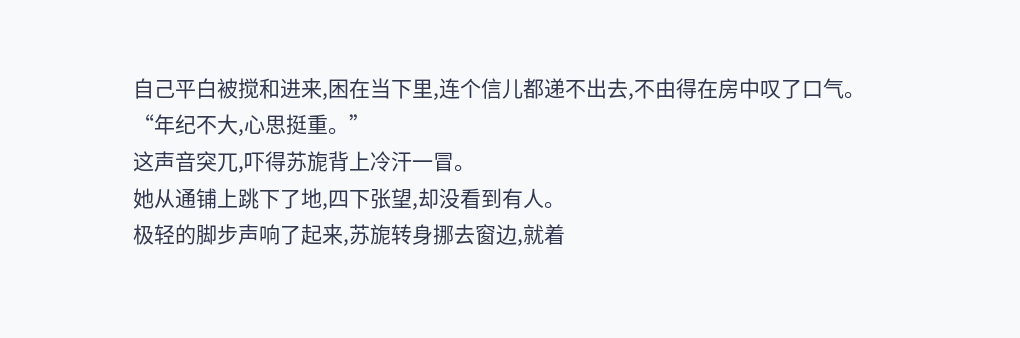自己平白被搅和进来,困在当下里,连个信儿都递不出去,不由得在房中叹了口气。
“年纪不大,心思挺重。”
这声音突兀,吓得苏旎背上冷汗一冒。
她从通铺上跳下了地,四下张望,却没看到有人。
极轻的脚步声响了起来,苏旎转身挪去窗边,就着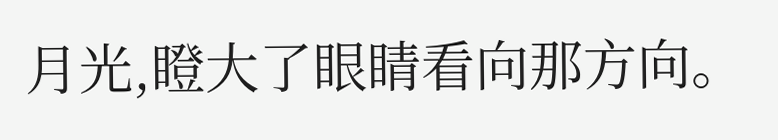月光,瞪大了眼睛看向那方向。